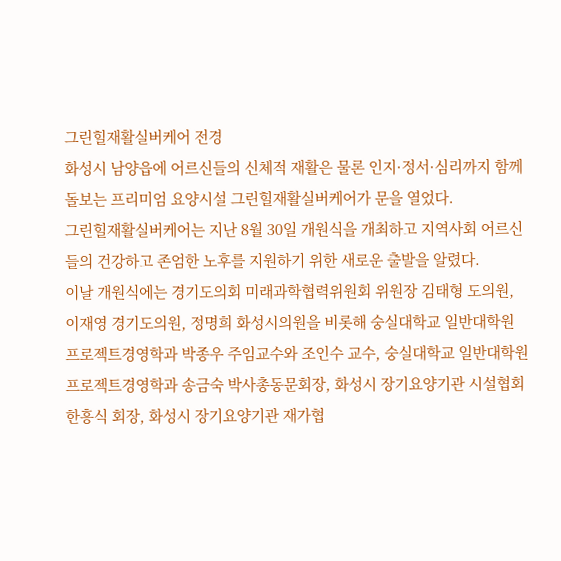그린힐재활실버케어 전경
화성시 남양읍에 어르신들의 신체적 재활은 물론 인지·정서·심리까지 함께 돌보는 프리미엄 요양시설 그린힐재활실버케어가 문을 열었다.
그린힐재활실버케어는 지난 8월 30일 개원식을 개최하고 지역사회 어르신들의 건강하고 존엄한 노후를 지원하기 위한 새로운 출발을 알렸다.
이날 개원식에는 경기도의회 미래과학협력위원회 위원장 김태형 도의원, 이재영 경기도의원, 정명희 화성시의원을 비롯해 숭실대학교 일반대학원 프로젝트경영학과 박종우 주임교수와 조인수 교수, 숭실대학교 일반대학원 프로젝트경영학과 송금숙 박사총동문회장, 화성시 장기요양기관 시설협회 한흥식 회장, 화성시 장기요양기관 재가협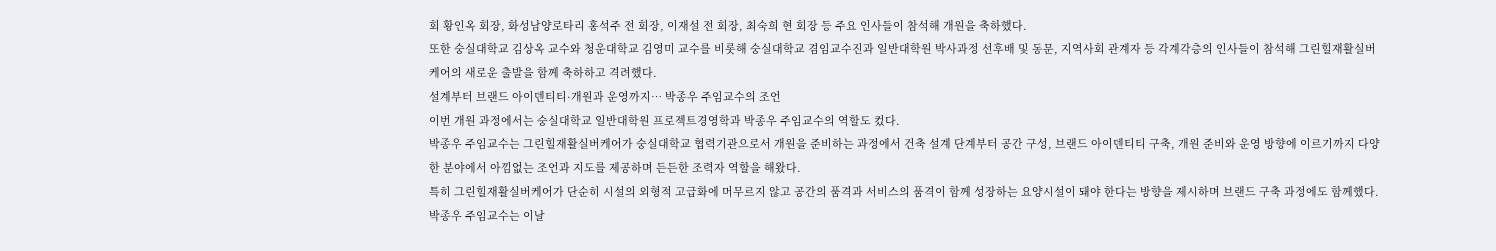회 황인옥 회장, 화성남양로타리 홍석주 전 회장, 이재설 전 회장, 최숙희 현 회장 등 주요 인사들이 참석해 개원을 축하했다.
또한 숭실대학교 김상옥 교수와 청운대학교 김영미 교수를 비롯해 숭실대학교 겸임교수진과 일반대학원 박사과정 선후배 및 동문, 지역사회 관계자 등 각계각층의 인사들이 참석해 그린힐재활실버케어의 새로운 출발을 함께 축하하고 격려했다.
설계부터 브랜드 아이덴티티·개원과 운영까지… 박종우 주임교수의 조언
이번 개원 과정에서는 숭실대학교 일반대학원 프로젝트경영학과 박종우 주임교수의 역할도 컸다.
박종우 주임교수는 그린힐재활실버케어가 숭실대학교 협력기관으로서 개원을 준비하는 과정에서 건축 설계 단계부터 공간 구성, 브랜드 아이덴티티 구축, 개원 준비와 운영 방향에 이르기까지 다양한 분야에서 아낌없는 조언과 지도를 제공하며 든든한 조력자 역할을 해왔다.
특히 그린힐재활실버케어가 단순히 시설의 외형적 고급화에 머무르지 않고 공간의 품격과 서비스의 품격이 함께 성장하는 요양시설이 돼야 한다는 방향을 제시하며 브랜드 구축 과정에도 함께했다.
박종우 주임교수는 이날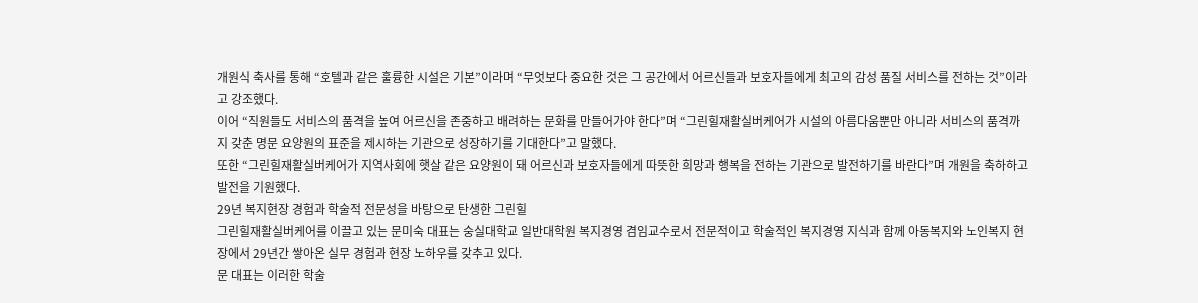개원식 축사를 통해 “호텔과 같은 훌륭한 시설은 기본”이라며 “무엇보다 중요한 것은 그 공간에서 어르신들과 보호자들에게 최고의 감성 품질 서비스를 전하는 것”이라고 강조했다.
이어 “직원들도 서비스의 품격을 높여 어르신을 존중하고 배려하는 문화를 만들어가야 한다”며 “그린힐재활실버케어가 시설의 아름다움뿐만 아니라 서비스의 품격까지 갖춘 명문 요양원의 표준을 제시하는 기관으로 성장하기를 기대한다”고 말했다.
또한 “그린힐재활실버케어가 지역사회에 햇살 같은 요양원이 돼 어르신과 보호자들에게 따뜻한 희망과 행복을 전하는 기관으로 발전하기를 바란다”며 개원을 축하하고 발전을 기원했다.
29년 복지현장 경험과 학술적 전문성을 바탕으로 탄생한 그린힐
그린힐재활실버케어를 이끌고 있는 문미숙 대표는 숭실대학교 일반대학원 복지경영 겸임교수로서 전문적이고 학술적인 복지경영 지식과 함께 아동복지와 노인복지 현장에서 29년간 쌓아온 실무 경험과 현장 노하우를 갖추고 있다.
문 대표는 이러한 학술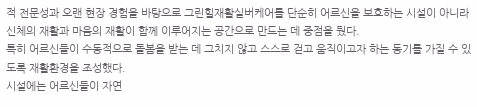적 전문성과 오랜 현장 경험을 바탕으로 그린힐재활실버케어를 단순히 어르신을 보호하는 시설이 아니라 신체의 재활과 마음의 재활이 함께 이루어지는 공간으로 만드는 데 중점을 뒀다.
특히 어르신들이 수동적으로 돌봄을 받는 데 그치지 않고 스스로 걷고 움직이고자 하는 동기를 가질 수 있도록 재활환경을 조성했다.
시설에는 어르신들이 자연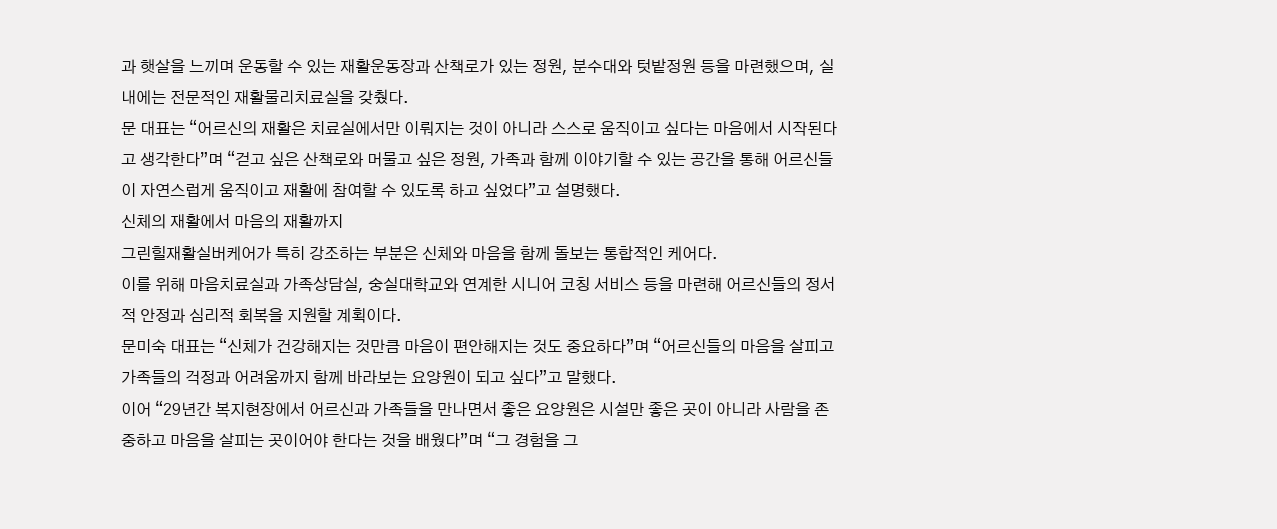과 햇살을 느끼며 운동할 수 있는 재활운동장과 산책로가 있는 정원, 분수대와 텃밭정원 등을 마련했으며, 실내에는 전문적인 재활물리치료실을 갖췄다.
문 대표는 “어르신의 재활은 치료실에서만 이뤄지는 것이 아니라 스스로 움직이고 싶다는 마음에서 시작된다고 생각한다”며 “걷고 싶은 산책로와 머물고 싶은 정원, 가족과 함께 이야기할 수 있는 공간을 통해 어르신들이 자연스럽게 움직이고 재활에 참여할 수 있도록 하고 싶었다”고 설명했다.
신체의 재활에서 마음의 재활까지
그린힐재활실버케어가 특히 강조하는 부분은 신체와 마음을 함께 돌보는 통합적인 케어다.
이를 위해 마음치료실과 가족상담실, 숭실대학교와 연계한 시니어 코칭 서비스 등을 마련해 어르신들의 정서적 안정과 심리적 회복을 지원할 계획이다.
문미숙 대표는 “신체가 건강해지는 것만큼 마음이 편안해지는 것도 중요하다”며 “어르신들의 마음을 살피고 가족들의 걱정과 어려움까지 함께 바라보는 요양원이 되고 싶다”고 말했다.
이어 “29년간 복지현장에서 어르신과 가족들을 만나면서 좋은 요양원은 시설만 좋은 곳이 아니라 사람을 존중하고 마음을 살피는 곳이어야 한다는 것을 배웠다”며 “그 경험을 그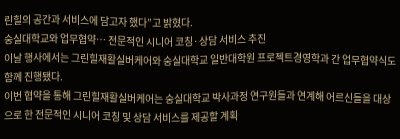린힐의 공간과 서비스에 담고자 했다”고 밝혔다.
숭실대학교와 업무협약… 전문적인 시니어 코칭·상담 서비스 추진
이날 행사에서는 그린힐재활실버케어와 숭실대학교 일반대학원 프로젝트경영학과 간 업무협약식도 함께 진행됐다.
이번 협약을 통해 그린힐재활실버케어는 숭실대학교 박사과정 연구원들과 연계해 어르신들을 대상으로 한 전문적인 시니어 코칭 및 상담 서비스를 제공할 계획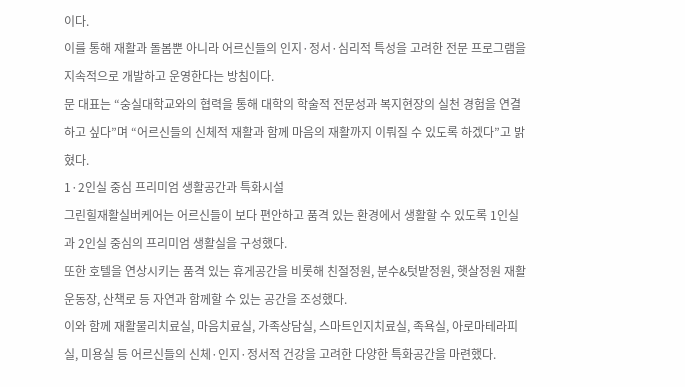이다.
이를 통해 재활과 돌봄뿐 아니라 어르신들의 인지·정서·심리적 특성을 고려한 전문 프로그램을 지속적으로 개발하고 운영한다는 방침이다.
문 대표는 “숭실대학교와의 협력을 통해 대학의 학술적 전문성과 복지현장의 실천 경험을 연결하고 싶다”며 “어르신들의 신체적 재활과 함께 마음의 재활까지 이뤄질 수 있도록 하겠다”고 밝혔다.
1·2인실 중심 프리미엄 생활공간과 특화시설
그린힐재활실버케어는 어르신들이 보다 편안하고 품격 있는 환경에서 생활할 수 있도록 1인실과 2인실 중심의 프리미엄 생활실을 구성했다.
또한 호텔을 연상시키는 품격 있는 휴게공간을 비롯해 친절정원, 분수&텃밭정원, 햇살정원 재활운동장, 산책로 등 자연과 함께할 수 있는 공간을 조성했다.
이와 함께 재활물리치료실, 마음치료실, 가족상담실, 스마트인지치료실, 족욕실, 아로마테라피실, 미용실 등 어르신들의 신체·인지·정서적 건강을 고려한 다양한 특화공간을 마련했다.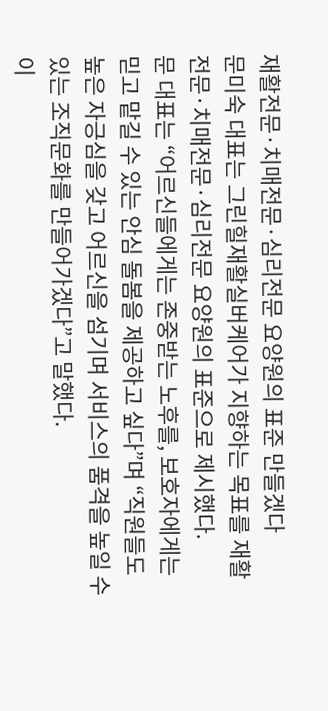재활전문·치매전문·심리전문 요양원의 표준 만들겠다
문미숙 대표는 그린힐재활실버케어가 지향하는 목표를 재활전문·치매전문·심리전문 요양원의 표준으로 제시했다.
문 대표는 “어르신들에게는 존중받는 노후를, 보호자에게는 믿고 맡길 수 있는 안심 돌봄을 제공하고 싶다”며 “직원들도 높은 자긍심을 갖고 어르신을 섬기며 서비스의 품격을 높일 수 있는 조직문화를 만들어가겠다”고 말했다.
이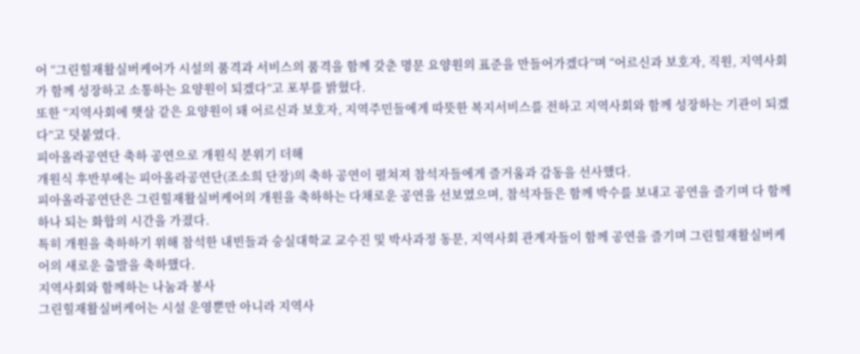어 “그린힐재활실버케어가 시설의 품격과 서비스의 품격을 함께 갖춘 명문 요양원의 표준을 만들어가겠다”며 “어르신과 보호자, 직원, 지역사회가 함께 성장하고 소통하는 요양원이 되겠다”고 포부를 밝혔다.
또한 “지역사회에 햇살 같은 요양원이 돼 어르신과 보호자, 지역주민들에게 따뜻한 복지서비스를 전하고 지역사회와 함께 성장하는 기관이 되겠다”고 덧붙였다.
피아올라공연단 축하 공연으로 개원식 분위기 더해
개원식 후반부에는 피아올라공연단(조소희 단장)의 축하 공연이 펼쳐져 참석자들에게 즐거움과 감동을 선사했다.
피아올라공연단은 그린힐재활실버케어의 개원을 축하하는 다채로운 공연을 선보였으며, 참석자들은 함께 박수를 보내고 공연을 즐기며 다 함께 하나 되는 화합의 시간을 가졌다.
특히 개원을 축하하기 위해 참석한 내빈들과 숭실대학교 교수진 및 박사과정 동문, 지역사회 관계자들이 함께 공연을 즐기며 그린힐재활실버케어의 새로운 출발을 축하했다.
지역사회와 함께하는 나눔과 봉사
그린힐재활실버케어는 시설 운영뿐만 아니라 지역사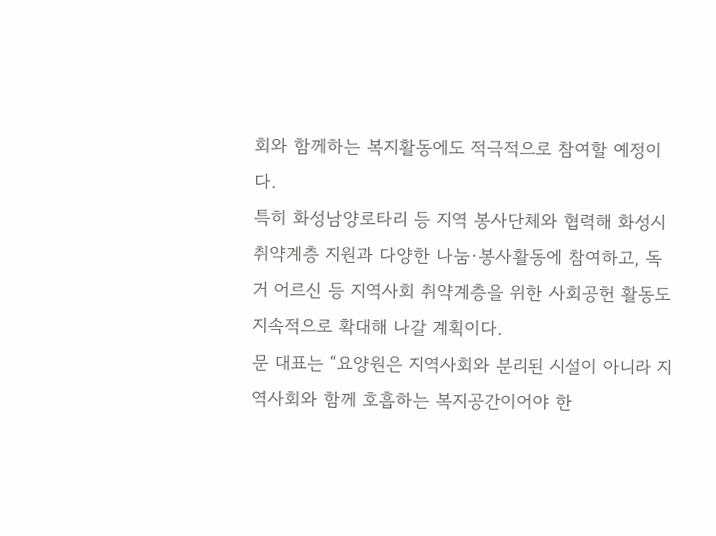회와 함께하는 복지활동에도 적극적으로 참여할 예정이다.
특히 화성남양로타리 등 지역 봉사단체와 협력해 화성시 취약계층 지원과 다양한 나눔·봉사활동에 참여하고, 독거 어르신 등 지역사회 취약계층을 위한 사회공헌 활동도 지속적으로 확대해 나갈 계획이다.
문 대표는 “요양원은 지역사회와 분리된 시설이 아니라 지역사회와 함께 호흡하는 복지공간이어야 한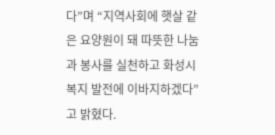다”며 “지역사회에 햇살 같은 요양원이 돼 따뜻한 나눔과 봉사를 실천하고 화성시 복지 발전에 이바지하겠다”고 밝혔다.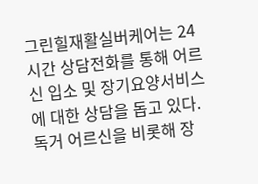그린힐재활실버케어는 24시간 상담전화를 통해 어르신 입소 및 장기요양서비스에 대한 상담을 돕고 있다. 독거 어르신을 비롯해 장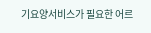기요양서비스가 필요한 어르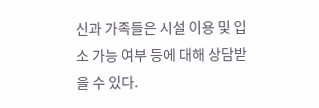신과 가족들은 시설 이용 및 입소 가능 여부 등에 대해 상담받을 수 있다.